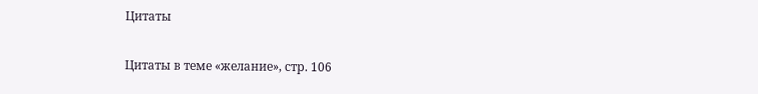Цитаты

Цитаты в теме «желание», стр. 106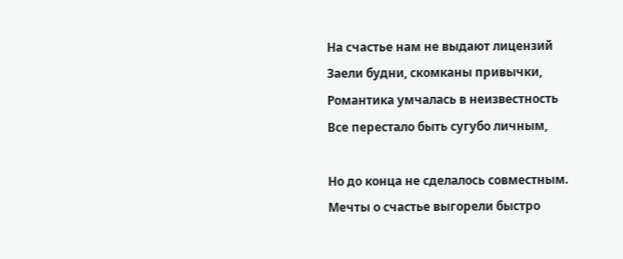На счастье нам не выдают лицензий
Заели будни, скомканы привычки,
Романтика умчалась в неизвестность
Все перестало быть сугубо личным,

Но до конца не сделалось совместным.
Мечты о счастье выгорели быстро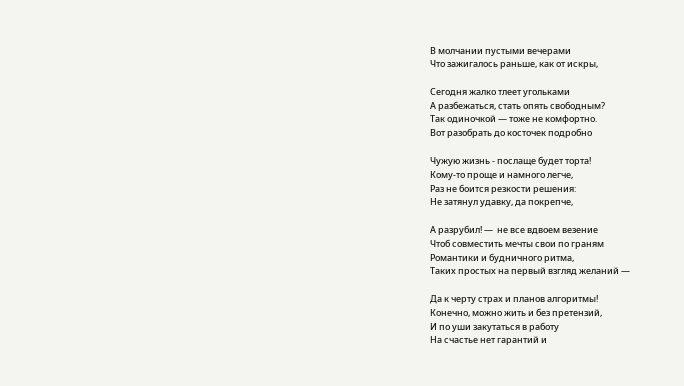В молчании пустыми вечерами
Что зажигалось раньше, как от искры,

Сегодня жалко тлеет угольками
А разбежаться, стать опять свободным?
Так одиночкой — тоже не комфортно.
Вот разобрать до косточек подробно

Чужую жизнь - послаще будет торта!
Кому-то проще и намного легче,
Раз не боится резкости решения:
Не затянул удавку, да покрепче,

А разрубил! —  не все вдвоем везение
Чтоб совместить мечты свои по граням
Романтики и будничного ритма,
Таких простых на первый взгляд желаний —

Да к черту страх и планов алгоритмы!
Конечно, можно жить и без претензий,
И по уши закутаться в работу
На счастье нет гарантий и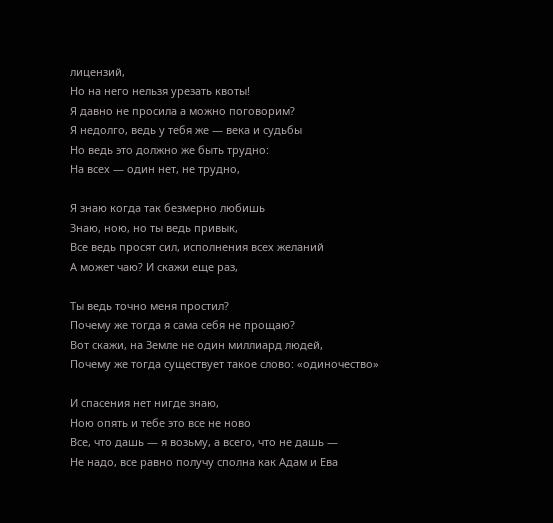лицензий,
Но на него нельзя урезать квоты!
Я давно не просила а можно поговорим?
Я недолго, ведь у тебя же — века и судьбы
Но ведь это должно же быть трудно:
На всех — один нет, не трудно,

Я знаю когда так безмерно любишь
Знаю, ною, но ты ведь привык,
Все ведь просят сил, исполнения всех желаний
А может чаю? И скажи еще раз,

Ты ведь точно меня простил?
Почему же тогда я сама себя не прощаю?
Вот скажи, на Земле не один миллиард людей,
Почему же тогда существует такое слово: «одиночество»

И спасения нет нигде знаю,
Ною опять и тебе это все не ново
Все, что дашь — я возьму, а всего, что не дашь —
Не надо, все равно получу сполна как Адам и Ева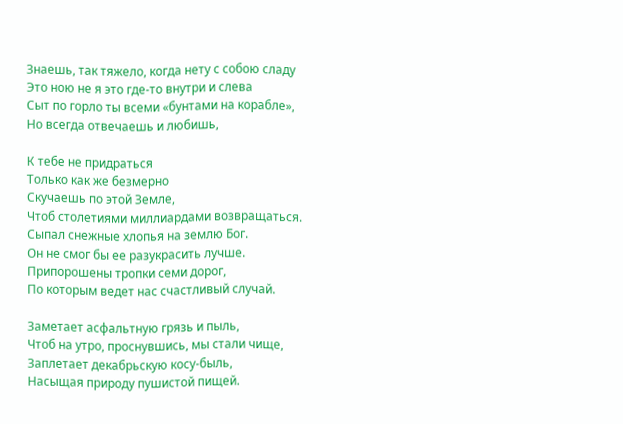Знаешь, так тяжело, когда нету с собою сладу
Это ною не я это где-то внутри и слева
Сыт по горло ты всеми «бунтами на корабле»,
Но всегда отвечаешь и любишь,

К тебе не придраться
Только как же безмерно
Скучаешь по этой Земле,
Чтоб столетиями миллиардами возвращаться.
Сыпал снежные хлопья на землю Бог.
Он не смог бы ее разукрасить лучше.
Припорошены тропки семи дорог,
По которым ведет нас счастливый случай.

Заметает асфальтную грязь и пыль,
Чтоб на утро, проснувшись, мы стали чище,
Заплетает декабрьскую косу-быль,
Насыщая природу пушистой пищей.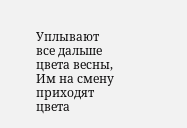Уплывают все дальше цвета весны,
Им на смену приходят цвета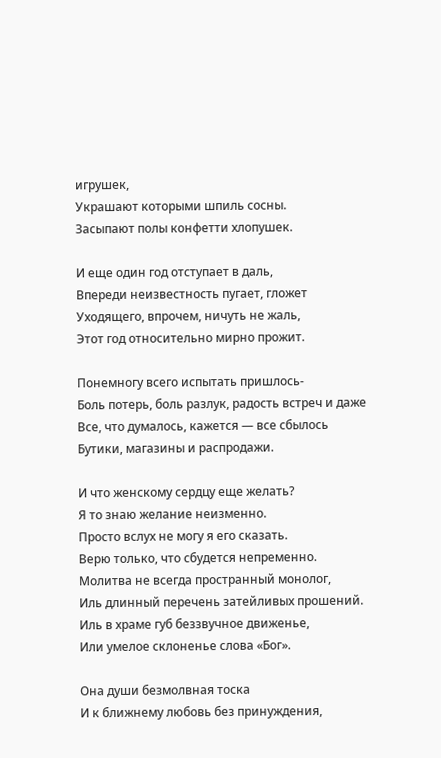игрушек,
Украшают которыми шпиль сосны.
Засыпают полы конфетти хлопушек.

И еще один год отступает в даль,
Впереди неизвестность пугает, гложет
Уходящего, впрочем, ничуть не жаль,
Этот год относительно мирно прожит.

Понемногу всего испытать пришлось-
Боль потерь, боль разлук, радость встреч и даже
Все, что думалось, кажется — все сбылось
Бутики, магазины и распродажи.

И что женскому сердцу еще желать?
Я то знаю желание неизменно.
Просто вслух не могу я его сказать.
Верю только, что сбудется непременно.
Молитва не всегда пространный монолог,
Иль длинный перечень затейливых прошений.
Иль в храме губ беззвучное движенье,
Или умелое склоненье слова «Бог».

Она души безмолвная тоска
И к ближнему любовь без принуждения,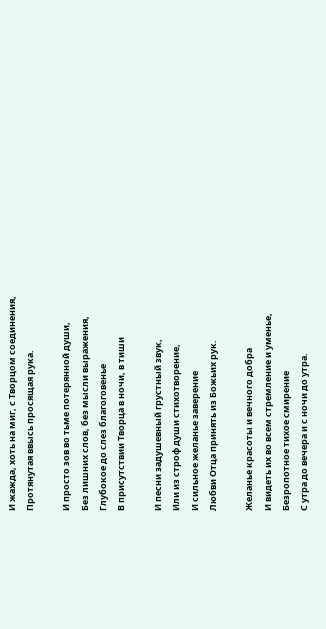И жажда, хоть на миг, с Творцом соединения,
Протянутая ввысь просящая рука.

И просто зов во тьме потерянной души,
Без лишних слов, без мысли выражения,
Глубокое до слез благоговенье
В присутствии Творца в ночи, в тиши

И песни задушевный грустный звук,
Или из строф души стихотворение,
И сильное желанье заверение
Любви Отца принять из Божьих рук.

Желанье красоты и вечного добра
И видеть их во всем стремление и уменье,
Безропотное тихое смирение
С утра до вечера и с ночи до утра.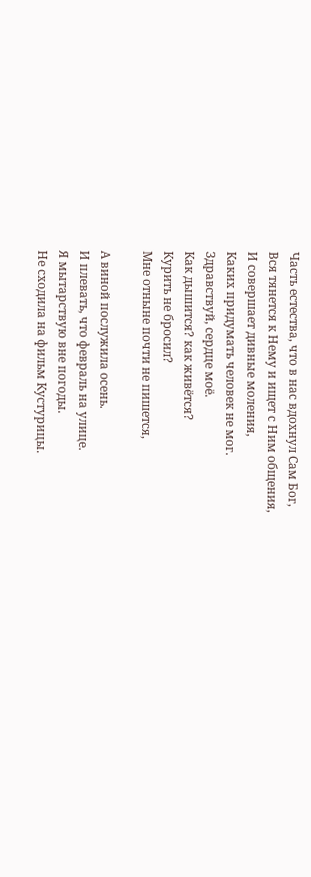Часть естества, что в нас вдохнул Сам Бог,
Вся тянется к Нему и ищет с Ним общения,
И совершает дивные моления,
Каких придумать человек не мог.
Здравствуй, сердце моё.
Как дышится? как живётся?
Курить не бросил?
Мне отныне почти не пишется,

А виной послужила осень.
И плевать, что февраль на улице.
Я мытарствую вне погоды.
Не сходила на фильм Кустурицы.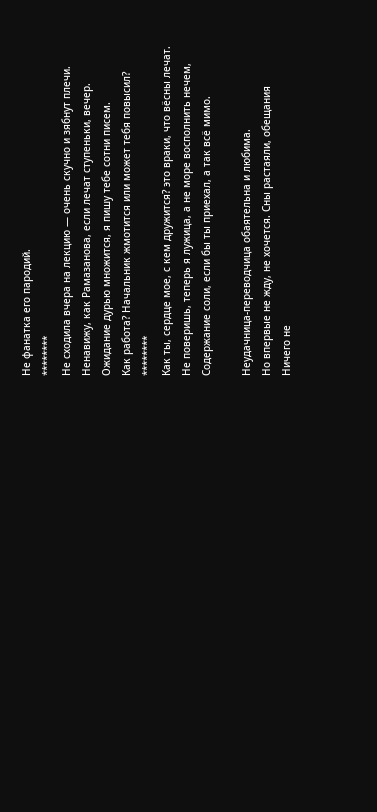Не фанатка его пародий.
********
Не сходила вчера на лекцию — очень скучно и зябнут плечи.
Ненавижу, как Рамазанова, если лечат ступеньки, вечер.
Ожидание дурью множится, я пишу тебе сотни писем.
Как работа? Начальник жмотится или может тебя повысил?
********
Как ты, сердце мое, с кем дружится? это враки, что вёсны лечат.
Не поверишь, теперь я лужица, а не море восполнить нечем,
Содержание соли, если бы ты приехал, а так всё мимо.

Неудачница-переводчица обаятельна и любима.
Но впервые не жду, не хочется. Сны растаяли, обещания
Ничего не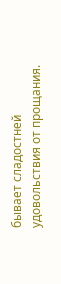бывает сладостней удовольствия от прощания.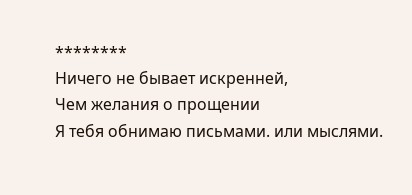********
Ничего не бывает искренней,
Чем желания о прощении
Я тебя обнимаю письмами. или мыслями.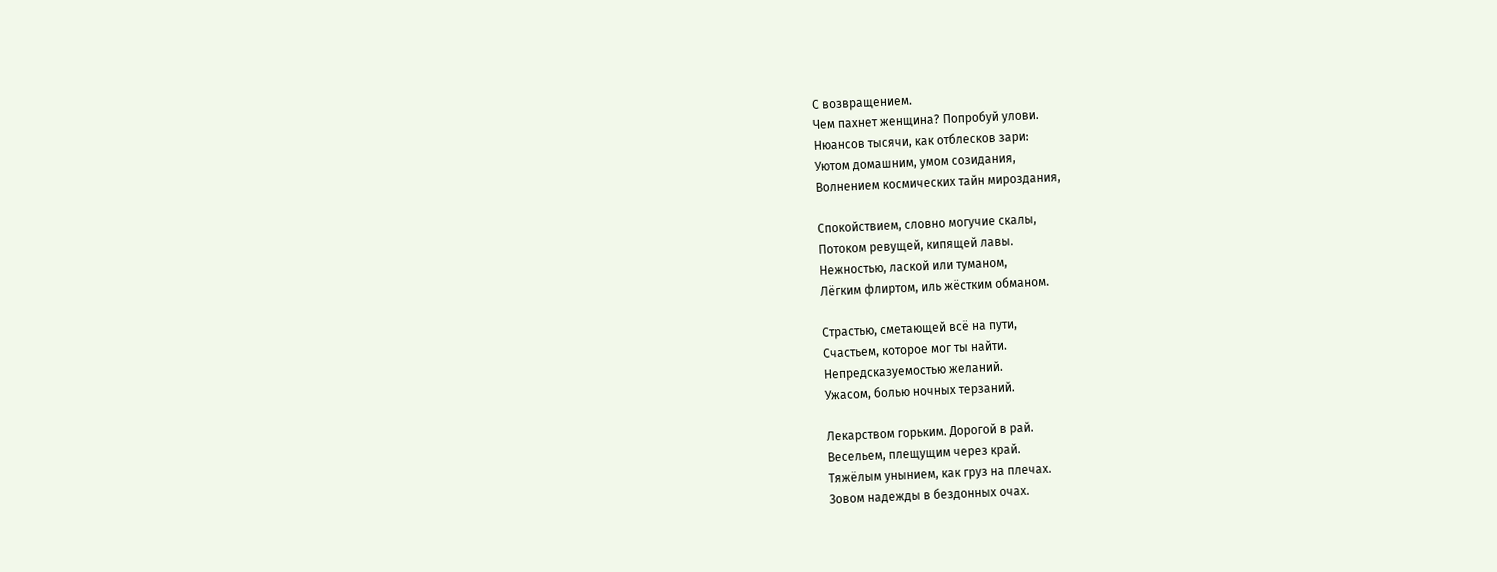С возвращением.
Чем пахнет женщина? Попробуй улови.
Нюансов тысячи, как отблесков зари:
Уютом домашним, умом созидания,
Волнением космических тайн мироздания,

Спокойствием, словно могучие скалы,
Потоком ревущей, кипящей лавы.
Нежностью, лаской или туманом,
Лёгким флиртом, иль жёстким обманом.

Страстью, сметающей всё на пути,
Счастьем, которое мог ты найти.
Непредсказуемостью желаний.
Ужасом, болью ночных терзаний.

Лекарством горьким. Дорогой в рай.
Весельем, плещущим через край.
Тяжёлым унынием, как груз на плечах.
Зовом надежды в бездонных очах.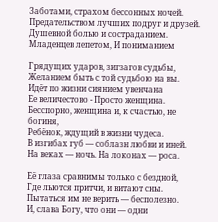Заботами, страхом бессонных ночей.
Предательством лучших подруг и друзей.
Душевной болью и состраданием.
Младенцев лепетом, И пониманием

Грядущих ударов, зигзагов судьбы,
Желанием быть с той судьбою на вы.
Идёт по жизни сиянием увенчана
Ее величестово - Просто женщина.
Бесспорно, женщина и, к счастью, не богиня,
Ребёнок, ждущий в жизни чудеса.
В изгибах губ — соблазн любви и иней.
На веках — ночь. На локонах — роса.

Её глаза сравнимы только с бездной,
Где льются притчи, и витают сны.
Пытаться им не верить — бесполезно.
И, слава Богу, что они — одни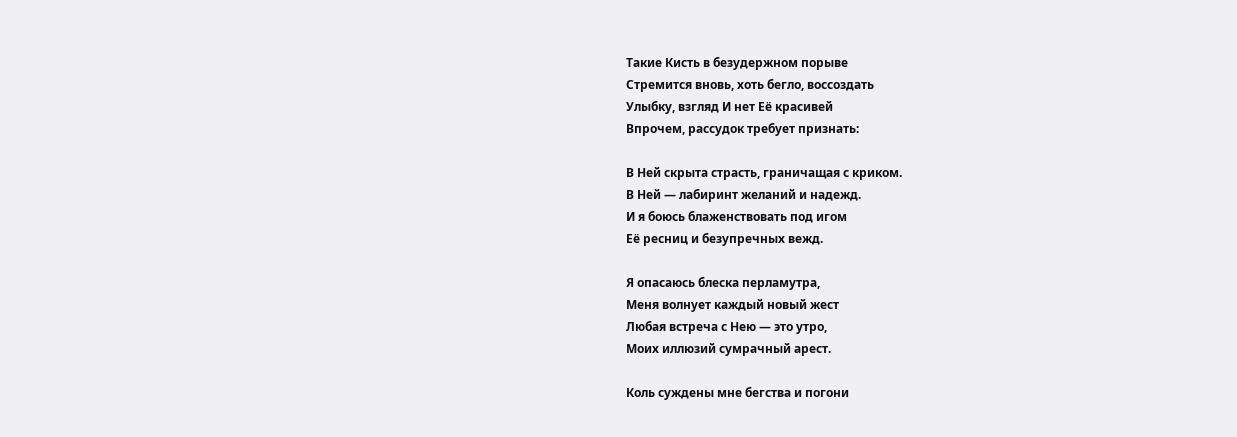Такие Кисть в безудержном порыве
Стремится вновь, хоть бегло, воссоздать
Улыбку, взгляд И нет Её красивей
Впрочем, рассудок требует признать:

В Ней скрыта страсть, граничащая с криком.
В Ней — лабиринт желаний и надежд.
И я боюсь блаженствовать под игом
Её ресниц и безупречных вежд.

Я опасаюсь блеска перламутра,
Меня волнует каждый новый жест
Любая встреча с Нею — это утро,
Моих иллюзий сумрачный арест.

Коль суждены мне бегства и погони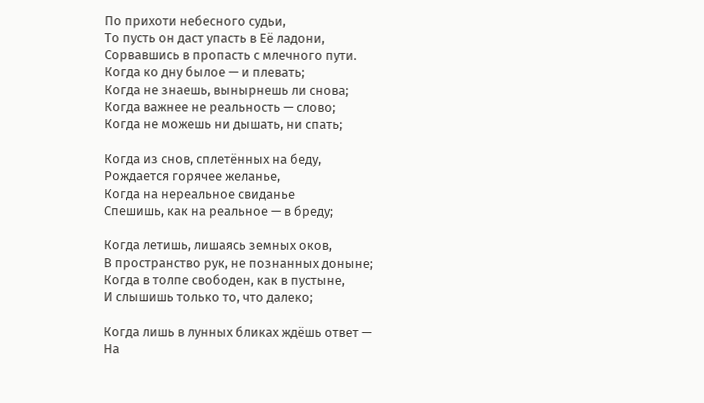По прихоти небесного судьи,
То пусть он даст упасть в Её ладони,
Сорвавшись в пропасть с млечного пути.
Когда ко дну былое — и плевать;
Когда не знаешь, вынырнешь ли снова;
Когда важнее не реальность — слово;
Когда не можешь ни дышать, ни спать;

Когда из снов, сплетённых на беду,
Рождается горячее желанье,
Когда на нереальное свиданье
Спешишь, как на реальное — в бреду;

Когда летишь, лишаясь земных оков,
В пространство рук, не познанных доныне;
Когда в толпе свободен, как в пустыне,
И слышишь только то, что далеко;

Когда лишь в лунных бликах ждёшь ответ —
На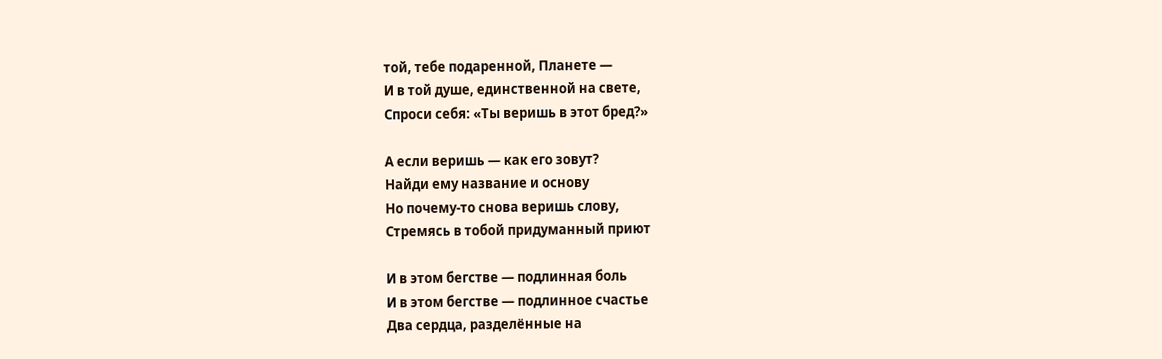той, тебе подаренной, Планете —
И в той душе, единственной на свете,
Спроси себя: «Ты веришь в этот бред?»

А если веришь — как его зовут?
Найди ему название и основу
Но почему-то снова веришь слову,
Стремясь в тобой придуманный приют

И в этом бегстве — подлинная боль
И в этом бегстве — подлинное счастье
Два сердца, разделённые на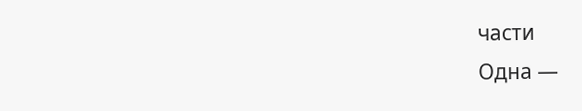части
Одна —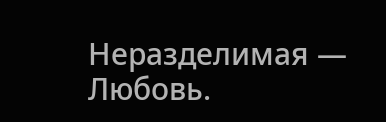Неразделимая — Любовь.